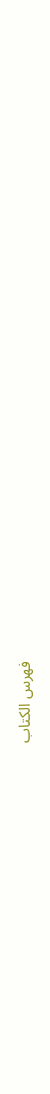فهرس الكتاب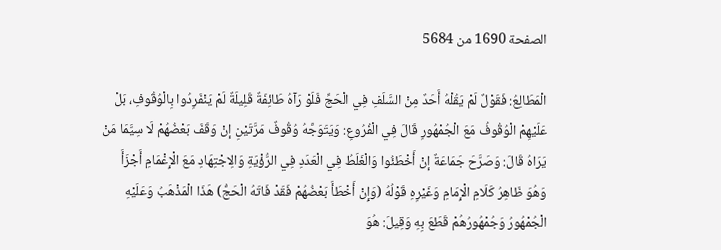الصفحة 1690 من 5684

الْمَطَالِعُ: فَقَوْلٌ لَمْ يَقُلْهُ أَحَدٌ مِنْ السَّلَفِ فِي الْحَجِّ فَلَوْ رَآهُ طَائِفَةٌ قَلِيلَةٌ لَمْ يَنْفَرِدُوا بِالْوُقُوفِ، بَلْ عَلَيْهِمْ الْوُقُوفُ مَعَ الْجُمْهُورِ قَالَ فِي الْفُرُوعِ: وَيَتَوَجَّهُ وُقُوفٌ مَرَّتَيْنِ إنْ وَقَفَ بَعْضُهُمْ لَا سِيَّمَا مَنْ يَرَاهُ قَالَ: وَصَرَّحَ جَمَاعَةٌ إنْ أَخْطَئُوا وَالْغَلَطُ فِي الْعَدَدِ فِي الرُّؤْيَةِ وَالِاجْتِهَادِ مَعَ الْإِغْمَامِ أَجْزَأَ وَهُوَ ظَاهِرُ كَلَامِ الْإِمَامِ وَغَيْرِهِ قَوْلُهُ (وَإِنْ أَخْطَأَ بَعْضُهُمْ فَقَدْ فَاتَهُ الْحَجُّ) هَذَا الْمَذْهَبُ وَعَلَيْهِ الْجُمْهُورُ وَجُمْهُورُهُمْ قَطَعَ بِهِ وَقِيلَ: هُوَ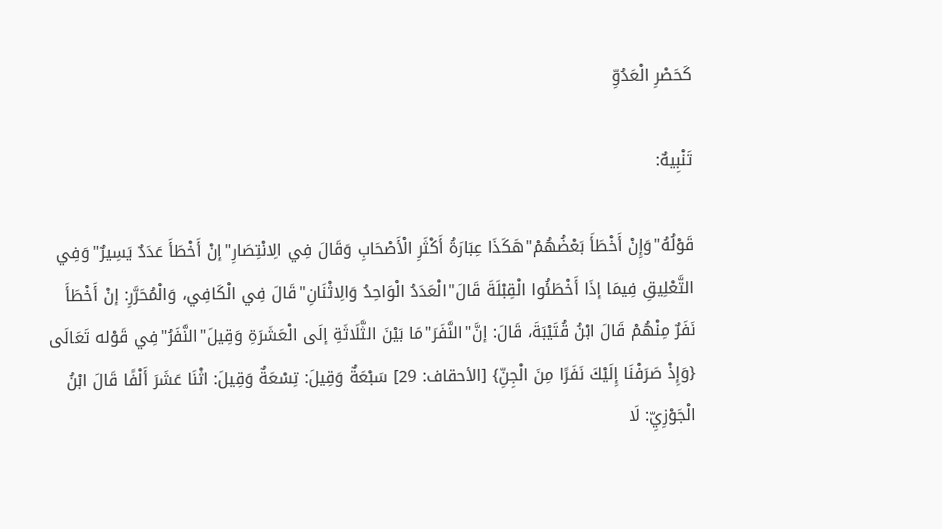كَحَصْرِ الْعَدُوِّ

تَنْبِيهٌ:

قَوْلُهُ"وَإِنْ أَخْطَأَ بَعْضُهُمْ"هَكَذَا عِبَارَةُ أَكْثَرِ الْأَصْحَابِ وَقَالَ فِي الِانْتِصَارِ"إنْ أَخْطَأَ عَدَدٌ يَسِيرٌ"وَفِي التَّعْلِيقِ فِيمَا إذَا أَخْطَئُوا الْقِبْلَةَ قَالَ"الْعَدَدُ الْوَاحِدُ وَالِاثْنَانِ"قَالَ فِي الْكَافِي، وَالْمُحَرَّرِ: إنْ أَخْطَأَ نَفَرٌ مِنْهُمْ قَالَ ابْنُ قُتَيْبَةَ، قَالَ: إنَّ"النَّفَرَ"مَا بَيْنَ الثَّلَاثَةِ إلَى الْعَشَرَةِ وَقِيلَ"النَّفَرُ"فِي قَوْله تَعَالَى {وَإِذْ صَرَفْنَا إِلَيْكَ نَفَرًا مِنَ الْجِنِّ} [الأحقاف: 29] سَبْعَةٌ وَقِيلَ: تِسْعَةٌ وَقِيلَ: اثْنَا عَشَرَ أَلْفًا قَالَ ابْنُ الْجَوْزِيِّ: لَا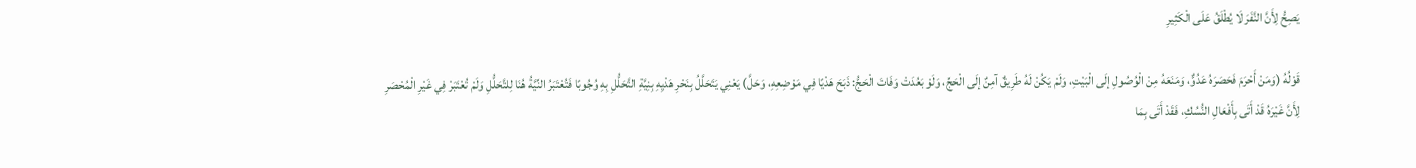يَصِحُّ لِأَنَّ النَّفَرَ لَا يُطْلَقُ عَلَى الْكَثِيرِ

قَوْلُهُ (وَمَنْ أَحْرَمَ فَحَصَرَهُ عَدُوٌّ، وَمَنَعَهُ مِنْ الْوُصُولِ إلَى الْبَيْتِ، وَلَمْ يَكُنْ لَهُ طَرِيقٌ آمِنٌ إلَى الْحَجِّ، وَلَوْ بَعُدَتْ وَفَاتَ الْحَجُّ: ذَبَحَ هَدْيًا فِي مَوْضِعِهِ، وَحَلَّ) يَعْنِي يَتَحَلَّلُ بِنَحْرِ هَدْيِهِ بِنِيَّةِ التَّحَلُّلِ بِهِ وُجُوبًا فَتُعْتَبَرُ النِّيَّةُ هُنَا لِلتَّحَلُّلِ وَلَمْ تُعْتَبَرْ فِي غَيْرِ الْمُحْصَرِ لِأَنَّ غَيْرَهُ قَدْ أَتَى بِأَفْعَالِ النُّسُكِ، فَقَدْ أَتَى بِمَا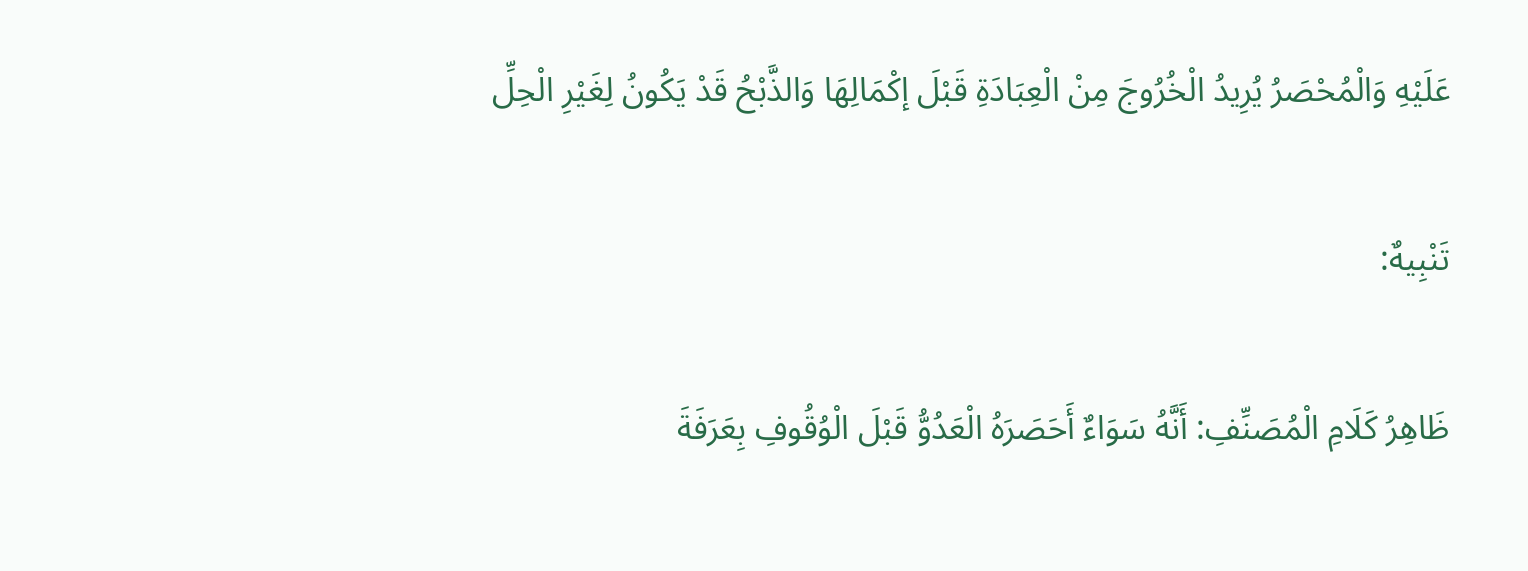عَلَيْهِ وَالْمُحْصَرُ يُرِيدُ الْخُرُوجَ مِنْ الْعِبَادَةِ قَبْلَ إكْمَالِهَا وَالذَّبْحُ قَدْ يَكُونُ لِغَيْرِ الْحِلِّ

تَنْبِيهٌ:

ظَاهِرُ كَلَامِ الْمُصَنِّفِ: أَنَّهُ سَوَاءٌ أَحَصَرَهُ الْعَدُوُّ قَبْلَ الْوُقُوفِ بِعَرَفَةَ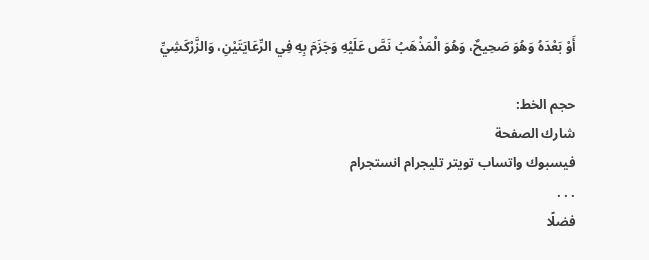أَوْ بَعْدَهُ وَهُوَ صَحِيحٌ، وَهُوَ الْمَذْهَبُ نَصَّ عَلَيْهِ وَجَزَمَ بِهِ فِي الرِّعَايَتَيْنِ، وَالزَّرْكَشِيِّ

حجم الخط:
شارك الصفحة
فيسبوك واتساب تويتر تليجرام انستجرام
. . .
فضلًا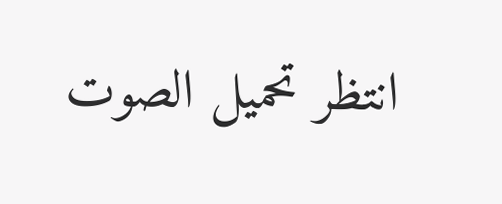انتظر تحميل الصوت